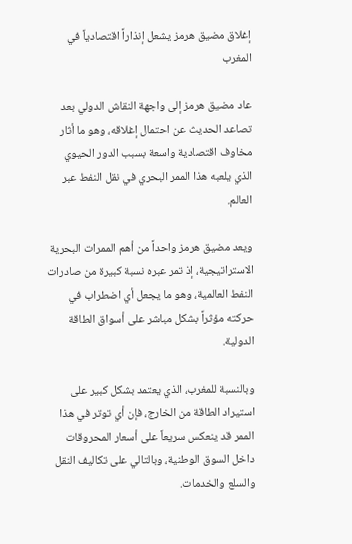إغلاق مضيق هرمز يشعل إنذاراً اقتصادياً في المغرب

عاد مضيق هرمز إلى واجهة النقاش الدولي بعد تصاعد الحديث عن احتمال إغلاقه، وهو ما أثار مخاوف اقتصادية واسعة بسبب الدور الحيوي الذي يلعبه هذا الممر البحري في نقل النفط عبر العالم.

ويعد مضيق هرمز واحداً من أهم الممرات البحرية الاستراتيجية، إذ تمر عبره نسبة كبيرة من صادرات النفط العالمية، وهو ما يجعل أي اضطراب في حركته مؤثراً بشكل مباشر على أسواق الطاقة الدولية.

وبالنسبة للمغرب، الذي يعتمد بشكل كبير على استيراد الطاقة من الخارج، فإن أي توتر في هذا الممر قد ينعكس سريعاً على أسعار المحروقات داخل السوق الوطنية، وبالتالي على تكاليف النقل والسلع والخدمات.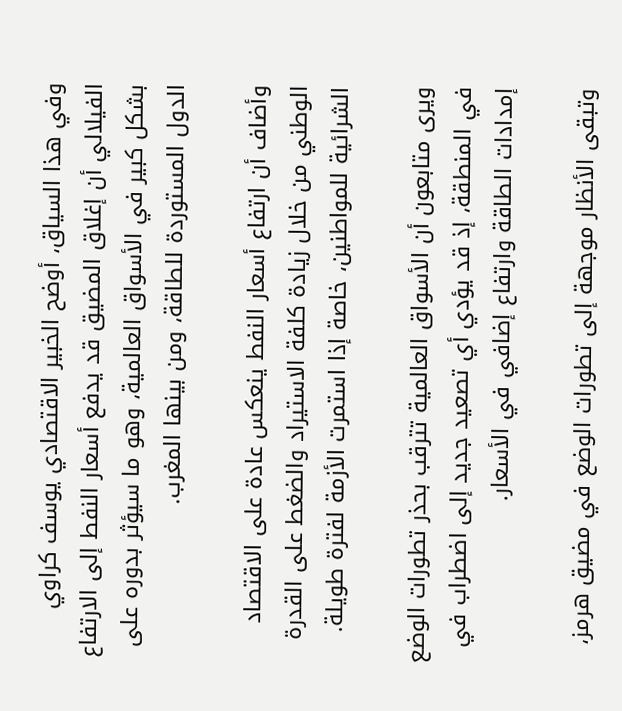وفي هذا السياق، أوضح الخبير الاقتصادي يوسف كراوي الفيلالي أن إغلاق المضيق قد يدفع أسعار النفط إلى الارتفاع بشكل كبير في الأسواق العالمية، وهو ما سيؤثر بدوره على الدول المستوردة للطاقة، ومن بينها المغرب.

وأضاف أن ارتفاع أسعار النفط ينعكس عادة على الاقتصاد الوطني من خلال زيادة كلفة الاستيراد والضغط على القدرة الشرائية للمواطنين، خاصة إذا استمرت الأزمة لفترة طويلة.

ويرى متابعون أن الأسواق العالمية تترقب بحذر تطورات الوضع في المنطقة، إذ قد يؤدي أي تصعيد جديد إلى اضطراب في إمدادات الطاقة وارتفاع إضافي في الأسعار.

وتبقى الأنظار موجهة إلى تطورات الوضع في مضيق هرمز،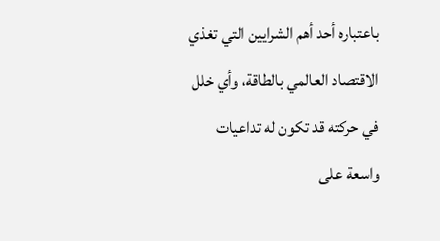باعتباره أحد أهم الشرايين التي تغذي الاقتصاد العالمي بالطاقة، وأي خلل في حركته قد تكون له تداعيات واسعة على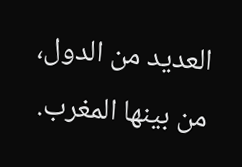العديد من الدول، من بينها المغرب.